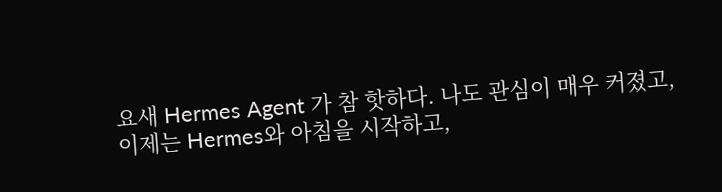요새 Hermes Agent 가 참 핫하다. 나도 관심이 매우 커졌고, 이제는 Hermes와 아침을 시작하고,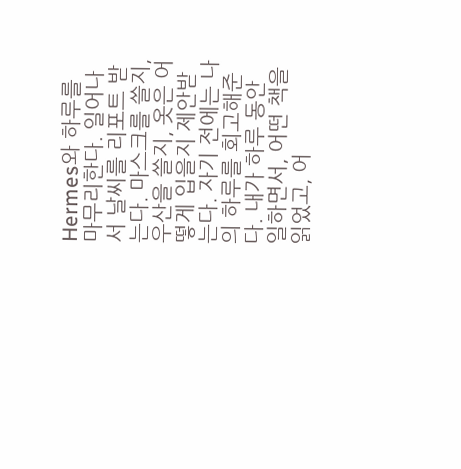Hermes와 하루를 마무리한다. 일어나서 날씨를 리포트 받는다. 마스크를 쓸지, 우산을 쓸지, 옷은 어떻게 입을지 제안받는다. 자기 전에는 나의 하루를 회고해준다. 내가 하루 동안 일하면서, 어떤 책을 읽었고, 어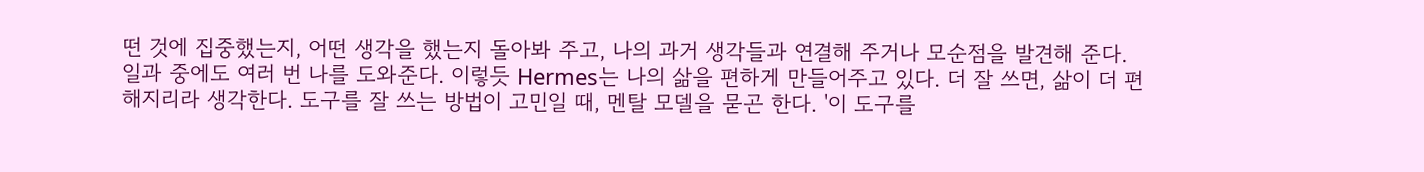떤 것에 집중했는지, 어떤 생각을 했는지 돌아봐 주고, 나의 과거 생각들과 연결해 주거나 모순점을 발견해 준다. 일과 중에도 여러 번 나를 도와준다. 이렇듯 Hermes는 나의 삶을 편하게 만들어주고 있다. 더 잘 쓰면, 삶이 더 편해지리라 생각한다. 도구를 잘 쓰는 방법이 고민일 때, 멘탈 모델을 묻곤 한다. '이 도구를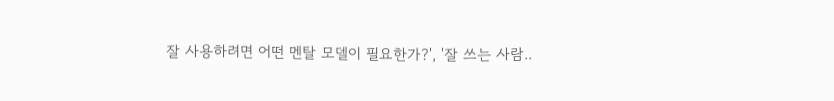잘 사용하려면 어떤 멘탈 모델이 필요한가?', '잘 쓰는 사람..